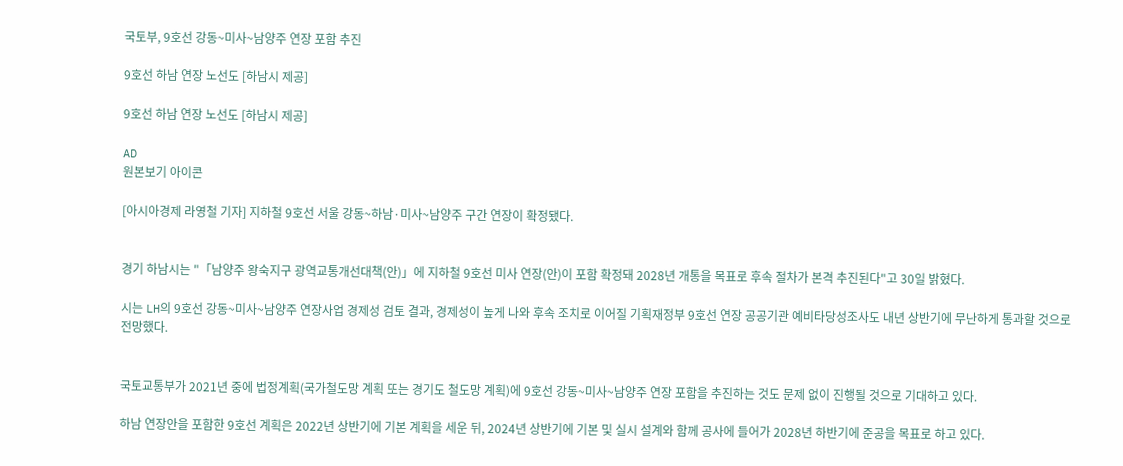국토부, 9호선 강동~미사~남양주 연장 포함 추진

9호선 하남 연장 노선도 [하남시 제공]

9호선 하남 연장 노선도 [하남시 제공]

AD
원본보기 아이콘

[아시아경제 라영철 기자] 지하철 9호선 서울 강동~하남·미사~남양주 구간 연장이 확정됐다.


경기 하남시는 "「남양주 왕숙지구 광역교통개선대책(안)」에 지하철 9호선 미사 연장(안)이 포함 확정돼 2028년 개통을 목표로 후속 절차가 본격 추진된다"고 30일 밝혔다.

시는 LH의 9호선 강동~미사~남양주 연장사업 경제성 검토 결과, 경제성이 높게 나와 후속 조치로 이어질 기획재정부 9호선 연장 공공기관 예비타당성조사도 내년 상반기에 무난하게 통과할 것으로 전망했다.


국토교통부가 2021년 중에 법정계획(국가철도망 계획 또는 경기도 철도망 계획)에 9호선 강동~미사~남양주 연장 포함을 추진하는 것도 문제 없이 진행될 것으로 기대하고 있다.

하남 연장안을 포함한 9호선 계획은 2022년 상반기에 기본 계획을 세운 뒤, 2024년 상반기에 기본 및 실시 설계와 함께 공사에 들어가 2028년 하반기에 준공을 목표로 하고 있다.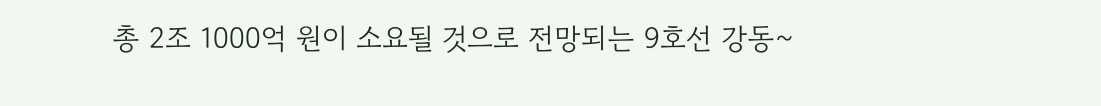총 2조 1000억 원이 소요될 것으로 전망되는 9호선 강동~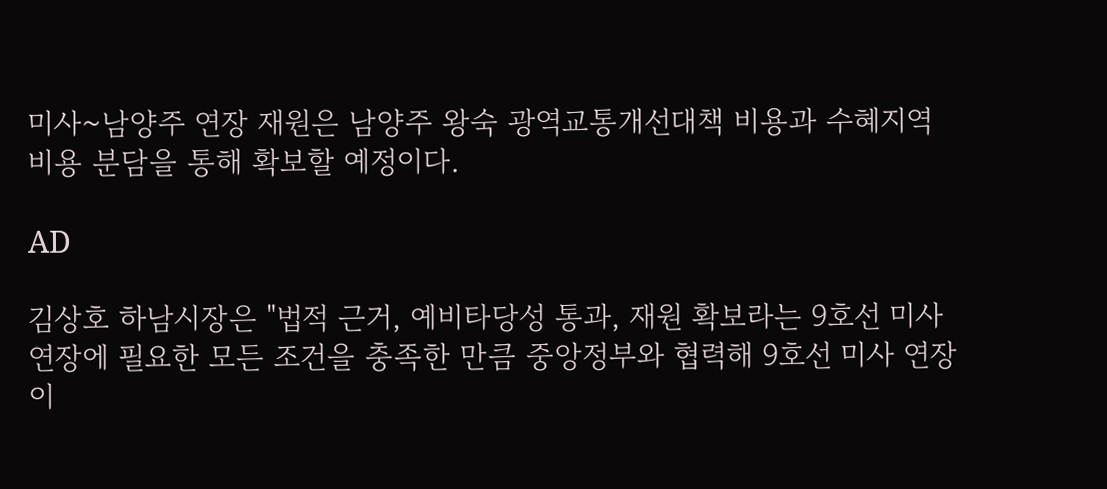미사~남양주 연장 재원은 남양주 왕숙 광역교통개선대책 비용과 수혜지역 비용 분담을 통해 확보할 예정이다.

AD

김상호 하남시장은 "법적 근거, 예비타당성 통과, 재원 확보라는 9호선 미사 연장에 필요한 모든 조건을 충족한 만큼 중앙정부와 협력해 9호선 미사 연장이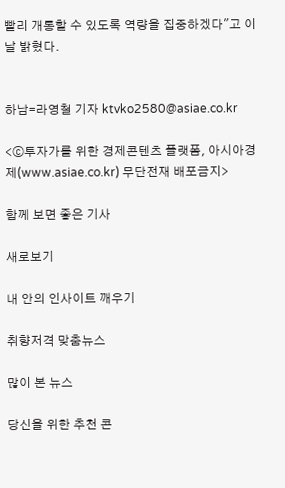빨리 개통할 수 있도록 역량을 집중하겠다"고 이날 밝혔다.


하남=라영철 기자 ktvko2580@asiae.co.kr

<ⓒ투자가를 위한 경제콘텐츠 플랫폼, 아시아경제(www.asiae.co.kr) 무단전재 배포금지>

함께 보면 좋은 기사

새로보기

내 안의 인사이트 깨우기

취향저격 맞춤뉴스

많이 본 뉴스

당신을 위한 추천 콘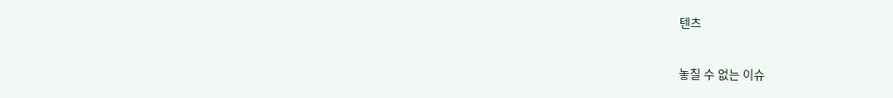텐츠

놓칠 수 없는 이슈